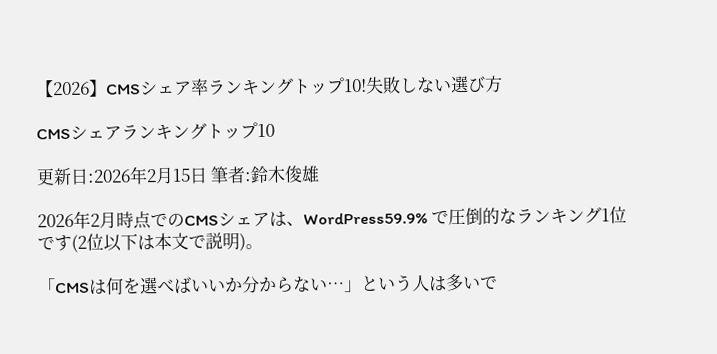【2026】CMSシェア率ランキングトップ10!失敗しない選び方

CMSシェアランキングトップ10

更新日:2026年2月15日 筆者:鈴木俊雄

2026年2月時点でのCMSシェアは、WordPress59.9% で圧倒的なランキング1位です(2位以下は本文で説明)。

「CMSは何を選べばいいか分からない…」という人は多いで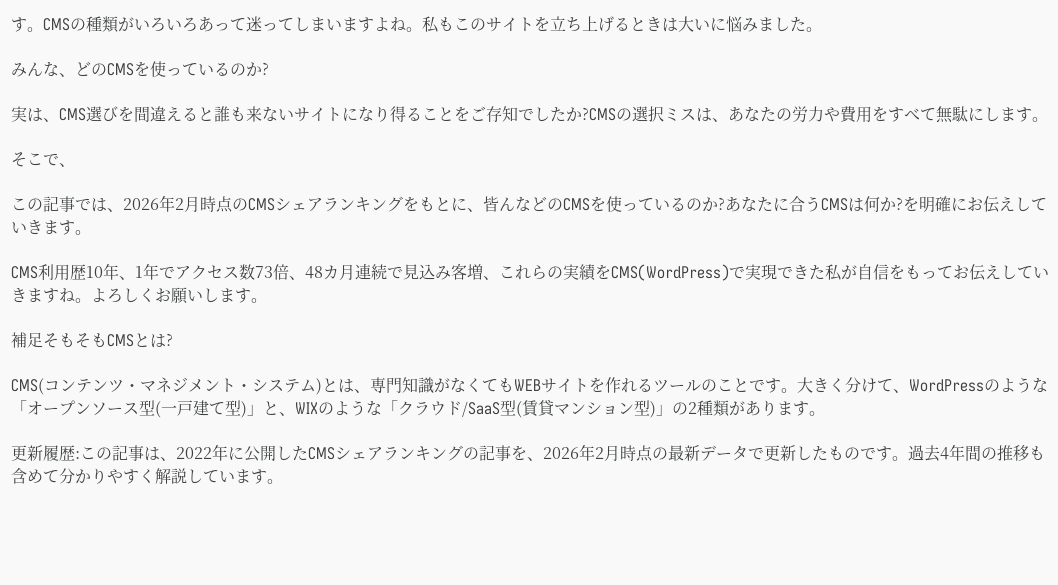す。CMSの種類がいろいろあって迷ってしまいますよね。私もこのサイトを立ち上げるときは大いに悩みました。

みんな、どのCMSを使っているのか?

実は、CMS選びを間違えると誰も来ないサイトになり得ることをご存知でしたか?CMSの選択ミスは、あなたの労力や費用をすべて無駄にします。

そこで、

この記事では、2026年2月時点のCMSシェアランキングをもとに、皆んなどのCMSを使っているのか?あなたに合うCMSは何か?を明確にお伝えしていきます。

CMS利用歴10年、1年でアクセス数73倍、48カ月連続で見込み客増、これらの実績をCMS(WordPress)で実現できた私が自信をもってお伝えしていきますね。よろしくお願いします。

補足そもそもCMSとは?

CMS(コンテンツ・マネジメント・システム)とは、専門知識がなくてもWEBサイトを作れるツールのことです。大きく分けて、WordPressのような「オープンソース型(一戸建て型)」と、WIXのような「クラウド/SaaS型(賃貸マンション型)」の2種類があります。

更新履歴:この記事は、2022年に公開したCMSシェアランキングの記事を、2026年2月時点の最新データで更新したものです。過去4年間の推移も含めて分かりやすく解説しています。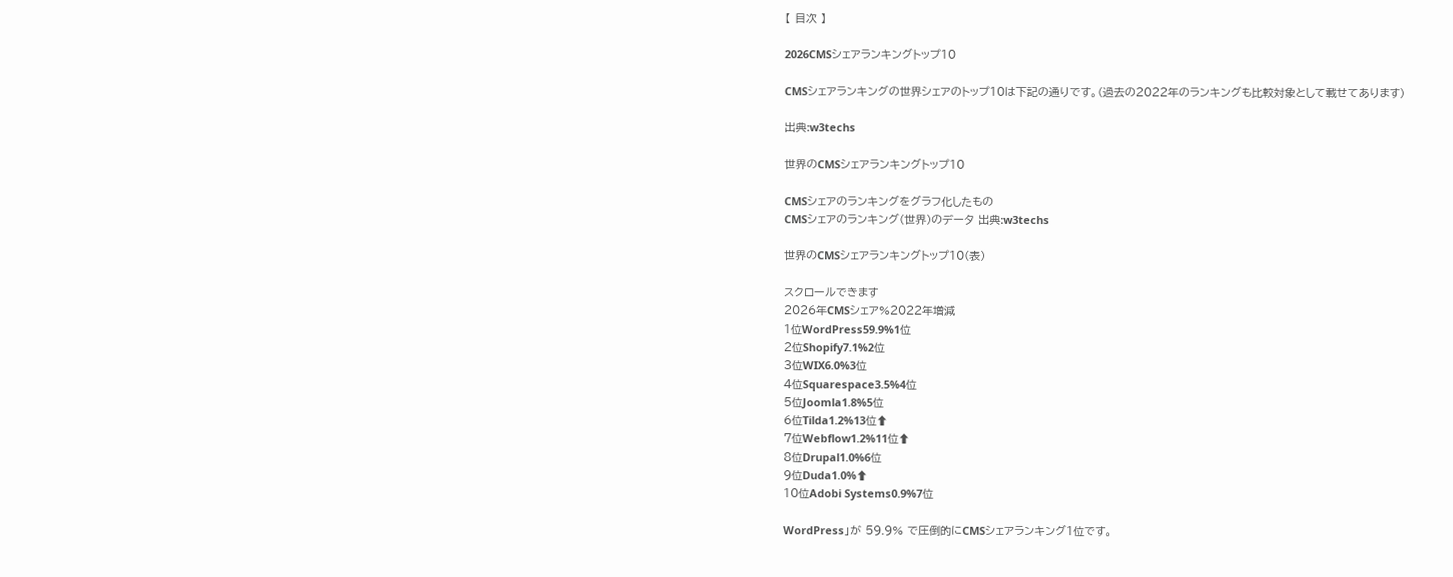【 目次 】

2026CMSシェアランキングトップ10

CMSシェアランキングの世界シェアのトップ10は下記の通りです。(過去の2022年のランキングも比較対象として載せてあります)

出典:w3techs

世界のCMSシェアランキングトップ10

CMSシェアのランキングをグラフ化したもの
CMSシェアのランキング(世界)のデータ 出典:w3techs

世界のCMSシェアランキングトップ10(表)

スクロールできます
2026年CMSシェア%2022年増減
1位WordPress59.9%1位
2位Shopify7.1%2位
3位WIX6.0%3位
4位Squarespace3.5%4位
5位Joomla1.8%5位
6位Tilda1.2%13位⬆
7位Webflow1.2%11位⬆
8位Drupal1.0%6位
9位Duda1.0%⬆
10位Adobi Systems0.9%7位

WordPress」が 59.9% で圧倒的にCMSシェアランキング1位です。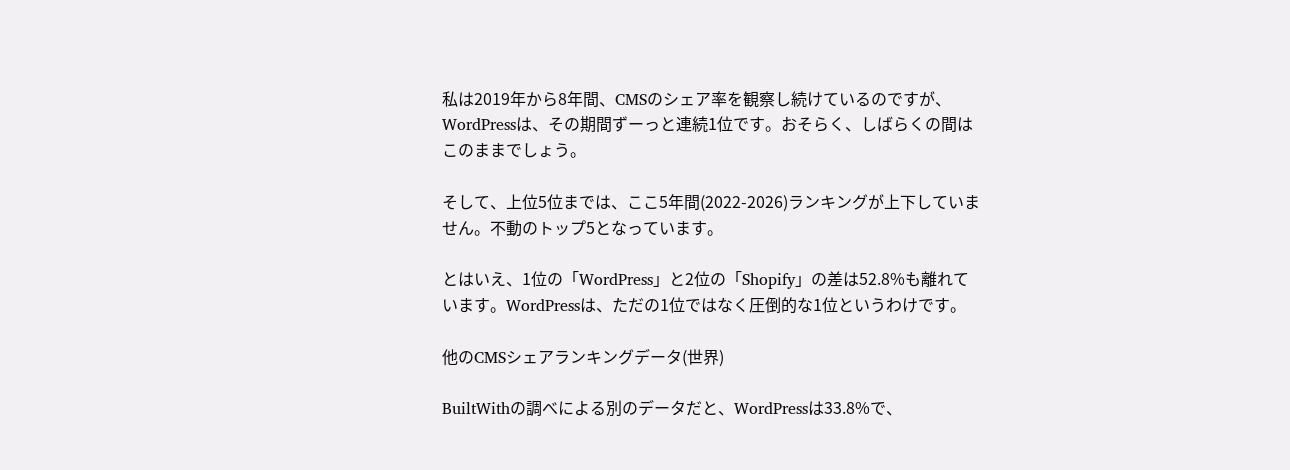私は2019年から8年間、CMSのシェア率を観察し続けているのですが、WordPressは、その期間ずーっと連続1位です。おそらく、しばらくの間はこのままでしょう。

そして、上位5位までは、ここ5年間(2022-2026)ランキングが上下していません。不動のトップ5となっています。

とはいえ、1位の「WordPress」と2位の「Shopify」の差は52.8%も離れています。WordPressは、ただの1位ではなく圧倒的な1位というわけです。

他のCMSシェアランキングデータ(世界)

BuiltWithの調べによる別のデータだと、WordPressは33.8%で、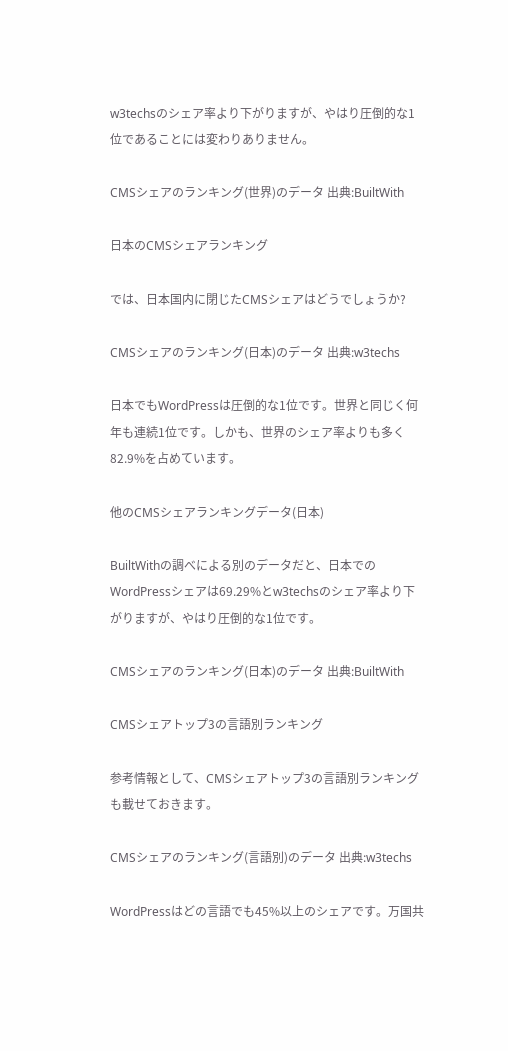w3techsのシェア率より下がりますが、やはり圧倒的な1位であることには変わりありません。

CMSシェアのランキング(世界)のデータ 出典:BuiltWith

日本のCMSシェアランキング

では、日本国内に閉じたCMSシェアはどうでしょうか?

CMSシェアのランキング(日本)のデータ 出典:w3techs

日本でもWordPressは圧倒的な1位です。世界と同じく何年も連続1位です。しかも、世界のシェア率よりも多く82.9%を占めています。

他のCMSシェアランキングデータ(日本)

BuiltWithの調べによる別のデータだと、日本でのWordPressシェアは69.29%とw3techsのシェア率より下がりますが、やはり圧倒的な1位です。

CMSシェアのランキング(日本)のデータ 出典:BuiltWith

CMSシェアトップ3の言語別ランキング

参考情報として、CMSシェアトップ3の言語別ランキングも載せておきます。

CMSシェアのランキング(言語別)のデータ 出典:w3techs

WordPressはどの言語でも45%以上のシェアです。万国共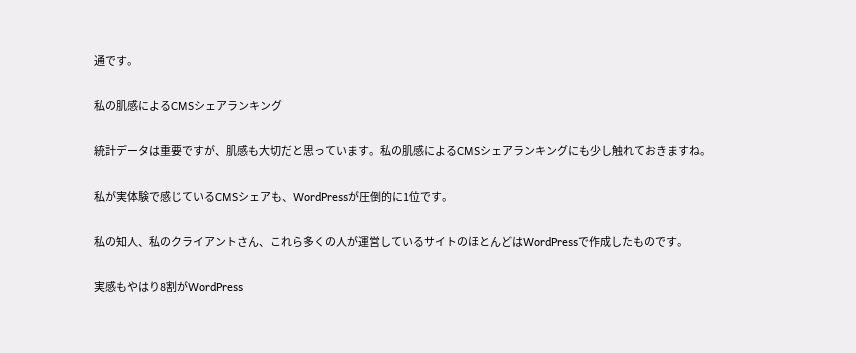通です。

私の肌感によるCMSシェアランキング

統計データは重要ですが、肌感も大切だと思っています。私の肌感によるCMSシェアランキングにも少し触れておきますね。

私が実体験で感じているCMSシェアも、WordPressが圧倒的に1位です。

私の知人、私のクライアントさん、これら多くの人が運営しているサイトのほとんどはWordPressで作成したものです。

実感もやはり8割がWordPress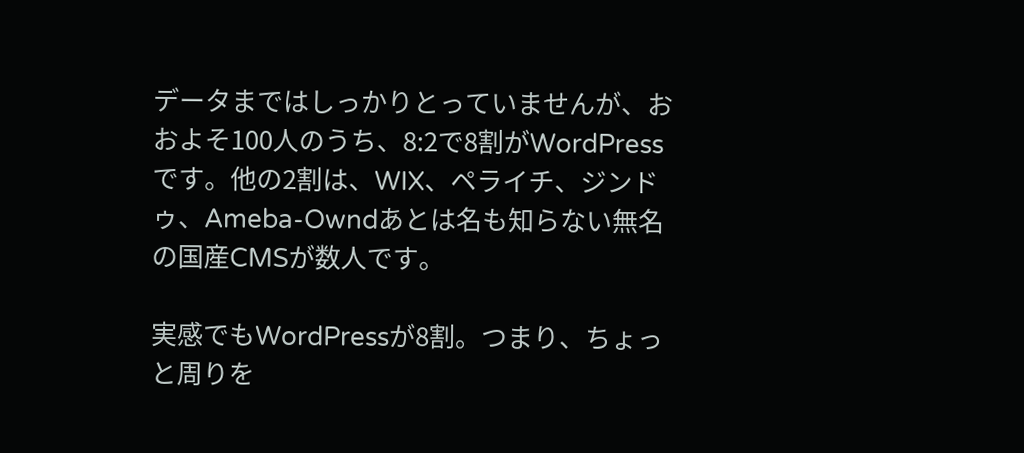データまではしっかりとっていませんが、おおよそ100人のうち、8:2で8割がWordPressです。他の2割は、WIX、ペライチ、ジンドゥ、Ameba-Owndあとは名も知らない無名の国産CMSが数人です。

実感でもWordPressが8割。つまり、ちょっと周りを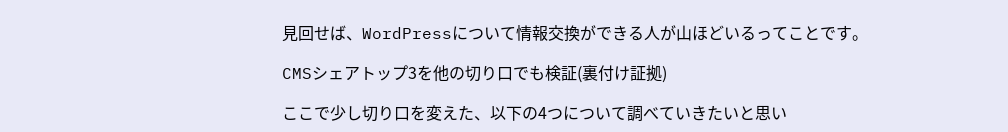見回せば、WordPressについて情報交換ができる人が山ほどいるってことです。

CMSシェアトップ3を他の切り口でも検証(裏付け証拠)

ここで少し切り口を変えた、以下の4つについて調べていきたいと思い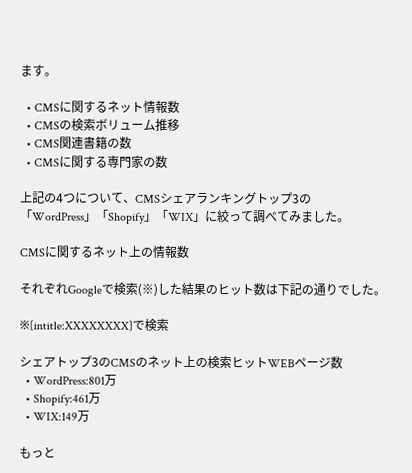ます。

  • CMSに関するネット情報数
  • CMSの検索ボリューム推移
  • CMS関連書籍の数
  • CMSに関する専門家の数

上記の4つについて、CMSシェアランキングトップ3の「WordPress」「Shopify」「WIX」に絞って調べてみました。

CMSに関するネット上の情報数

それぞれGoogleで検索(※)した結果のヒット数は下記の通りでした。

※[intitle:XXXXXXXX]で検索

シェアトップ3のCMSのネット上の検索ヒットWEBページ数
  • WordPress:801万
  • Shopify:461万
  • WIX:149万

もっと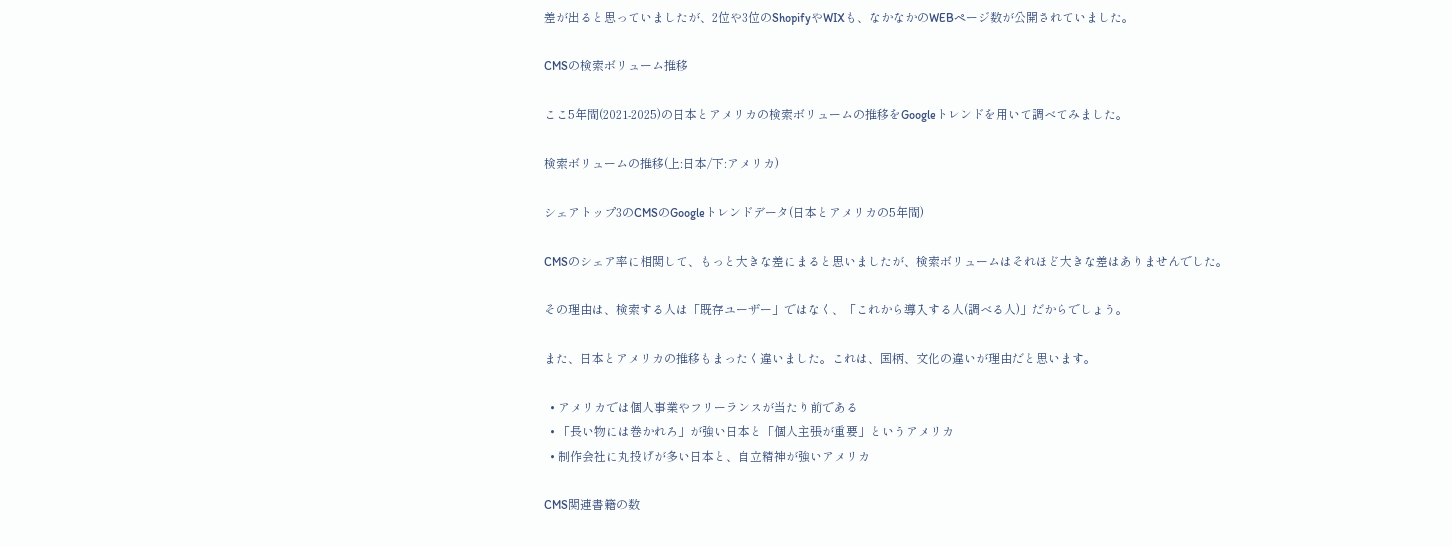差が出ると思っていましたが、2位や3位のShopifyやWIXも、なかなかのWEBページ数が公開されていました。

CMSの検索ボリューム推移

ここ5年間(2021-2025)の日本とアメリカの検索ボリュームの推移をGoogleトレンドを用いて調べてみました。

検索ボリュームの推移(上:日本/下:アメリカ)

シェアトップ3のCMSのGoogleトレンドデータ(日本とアメリカの5年間)

CMSのシェア率に相関して、もっと大きな差にまると思いましたが、検索ボリュームはそれほど大きな差はありませんでした。

その理由は、検索する人は「既存ユーザー」ではなく、「これから導入する人(調べる人)」だからでしょう。

また、日本とアメリカの推移もまったく違いました。これは、国柄、文化の違いが理由だと思います。

  • アメリカでは個人事業やフリーランスが当たり前である
  • 「長い物には巻かれろ」が強い日本と「個人主張が重要」というアメリカ
  • 制作会社に丸投げが多い日本と、自立精神が強いアメリカ

CMS関連書籍の数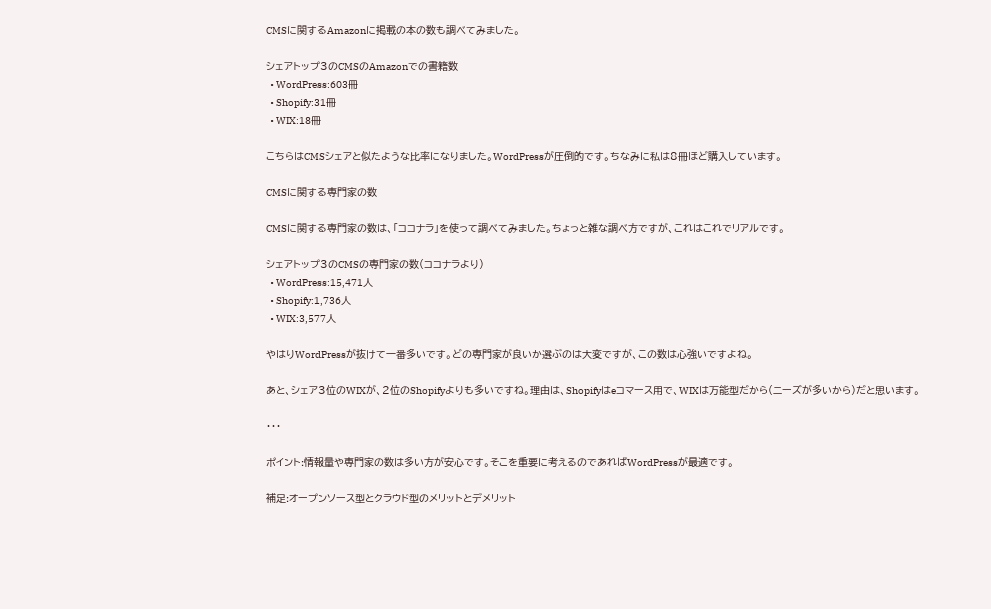CMSに関するAmazonに掲載の本の数も調べてみました。

シェアトップ3のCMSのAmazonでの書籍数
  • WordPress:603冊
  • Shopify:31冊
  • WIX:18冊

こちらはCMSシェアと似たような比率になりました。WordPressが圧倒的です。ちなみに私は8冊ほど購入しています。

CMSに関する専門家の数

CMSに関する専門家の数は、「ココナラ」を使って調べてみました。ちょっと雑な調べ方ですが、これはこれでリアルです。

シェアトップ3のCMSの専門家の数(ココナラより)
  • WordPress:15,471人
  • Shopify:1,736人
  • WIX:3,577人

やはりWordPressが抜けて一番多いです。どの専門家が良いか選ぶのは大変ですが、この数は心強いですよね。

あと、シェア3位のWIXが、2位のShopifyよりも多いですね。理由は、Shopifyはeコマース用で、WIXは万能型だから(ニーズが多いから)だと思います。

・・・

ポイント:情報量や専門家の数は多い方が安心です。そこを重要に考えるのであればWordPressが最適です。

補足:オープンソース型とクラウド型のメリットとデメリット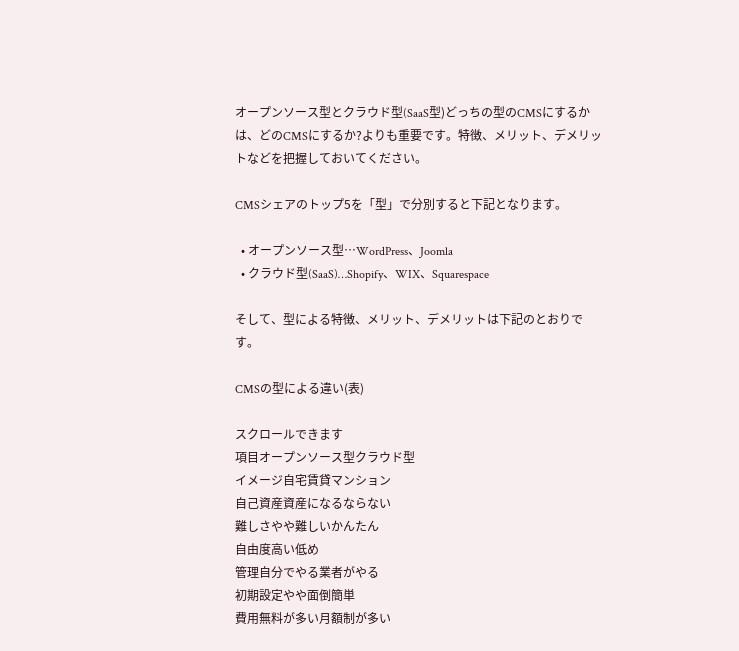オープンソース型とクラウド型(SaaS型)どっちの型のCMSにするかは、どのCMSにするか?よりも重要です。特徴、メリット、デメリットなどを把握しておいてください。

CMSシェアのトップ5を「型」で分別すると下記となります。

  • オープンソース型…WordPress、Joomla
  • クラウド型(SaaS)…Shopify、WIX、Squarespace

そして、型による特徴、メリット、デメリットは下記のとおりです。

CMSの型による違い(表)

スクロールできます
項目オープンソース型クラウド型
イメージ自宅賃貸マンション
自己資産資産になるならない
難しさやや難しいかんたん
自由度高い低め
管理自分でやる業者がやる
初期設定やや面倒簡単
費用無料が多い月額制が多い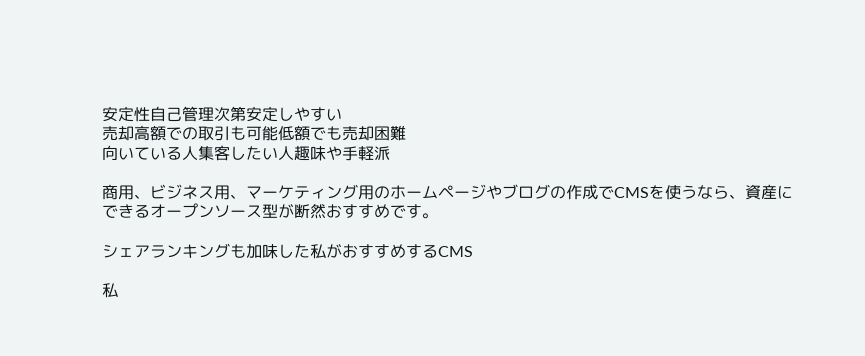安定性自己管理次第安定しやすい
売却高額での取引も可能低額でも売却困難
向いている人集客したい人趣味や手軽派

商用、ビジネス用、マーケティング用のホームページやブログの作成でCMSを使うなら、資産にできるオープンソース型が断然おすすめです。

シェアランキングも加味した私がおすすめするCMS

私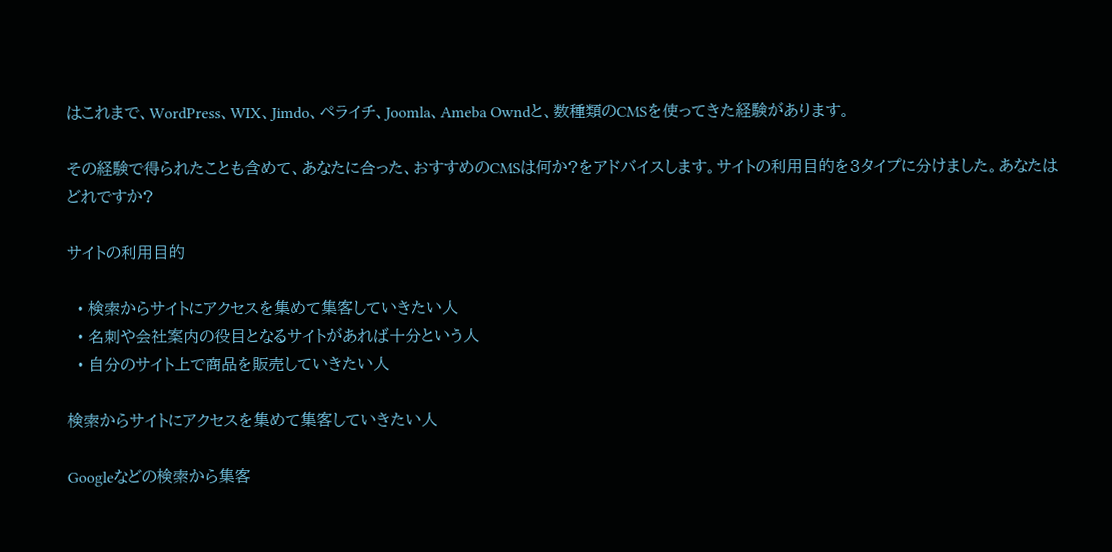はこれまで、WordPress、WIX、Jimdo、ペライチ、Joomla、Ameba Owndと、数種類のCMSを使ってきた経験があります。

その経験で得られたことも含めて、あなたに合った、おすすめのCMSは何か?をアドバイスします。サイトの利用目的を3タイプに分けました。あなたはどれですか?

サイトの利用目的

  • 検索からサイトにアクセスを集めて集客していきたい人
  • 名刺や会社案内の役目となるサイトがあれば十分という人
  • 自分のサイト上で商品を販売していきたい人

検索からサイトにアクセスを集めて集客していきたい人

Googleなどの検索から集客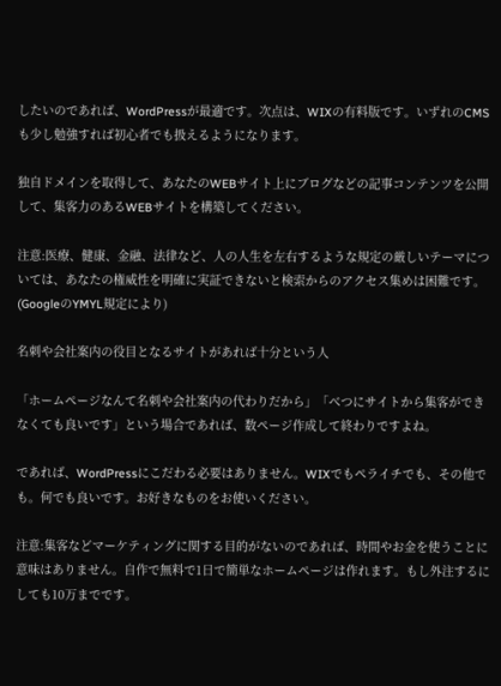したいのであれば、WordPressが最適です。次点は、WIXの有料版です。いずれのCMSも少し勉強すれば初心者でも扱えるようになります。

独自ドメインを取得して、あなたのWEBサイト上にブログなどの記事コンテンツを公開して、集客力のあるWEBサイトを構築してください。

注意:医療、健康、金融、法律など、人の人生を左右するような規定の厳しいテーマについては、あなたの権威性を明確に実証できないと検索からのアクセス集めは困難です。(GoogleのYMYL規定により)

名刺や会社案内の役目となるサイトがあれば十分という人

「ホームページなんて名刺や会社案内の代わりだから」「べつにサイトから集客ができなくても良いです」という場合であれば、数ページ作成して終わりですよね。

であれば、WordPressにこだわる必要はありません。WIXでもペライチでも、その他でも。何でも良いです。お好きなものをお使いください。

注意:集客などマーケティングに関する目的がないのであれば、時間やお金を使うことに意味はありません。自作で無料で1日で簡単なホームページは作れます。もし外注するにしても10万までです。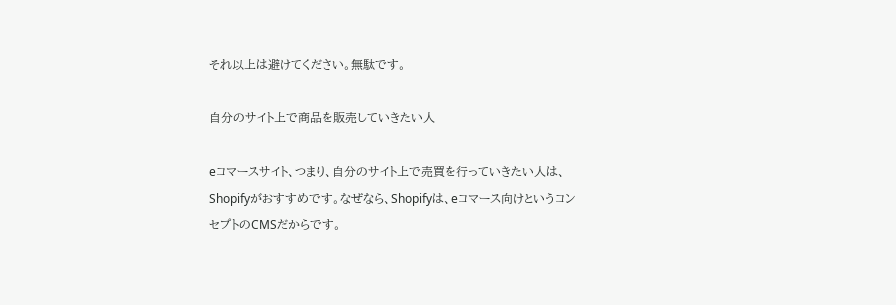それ以上は避けてください。無駄です。

自分のサイト上で商品を販売していきたい人

eコマースサイト、つまり、自分のサイト上で売買を行っていきたい人は、Shopifyがおすすめです。なぜなら、Shopifyは、eコマース向けというコンセプトのCMSだからです。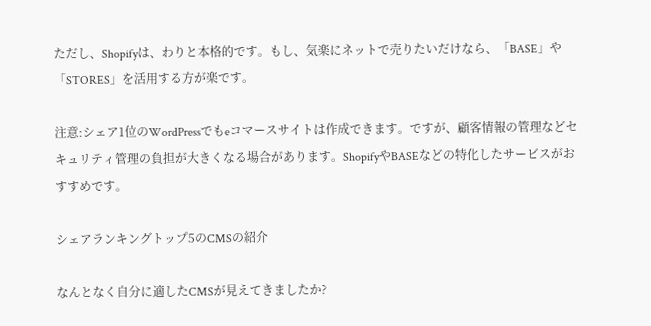ただし、Shopifyは、わりと本格的です。もし、気楽にネットで売りたいだけなら、「BASE」や「STORES」を活用する方が楽です。

注意:シェア1位のWordPressでもeコマースサイトは作成できます。ですが、顧客情報の管理などセキュリティ管理の負担が大きくなる場合があります。ShopifyやBASEなどの特化したサービスがおすすめです。

シェアランキングトップ5のCMSの紹介

なんとなく自分に適したCMSが見えてきましたか?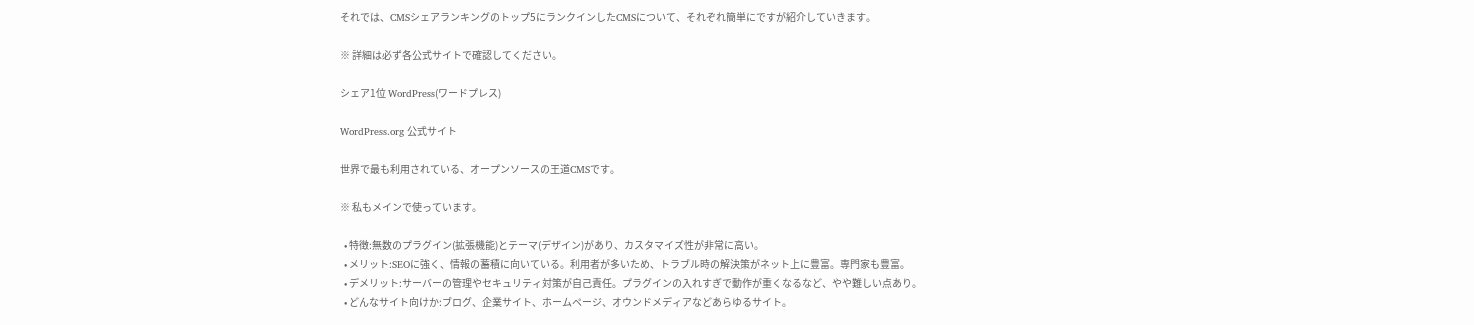それでは、CMSシェアランキングのトップ5にランクインしたCMSについて、それぞれ簡単にですが紹介していきます。

※ 詳細は必ず各公式サイトで確認してください。

シェア1位 WordPress(ワードプレス)

WordPress.org 公式サイト

世界で最も利用されている、オープンソースの王道CMSです。

※ 私もメインで使っています。

  • 特徴:無数のプラグイン(拡張機能)とテーマ(デザイン)があり、カスタマイズ性が非常に高い。
  • メリット:SEOに強く、情報の蓄積に向いている。利用者が多いため、トラブル時の解決策がネット上に豊富。専門家も豊富。
  • デメリット:サーバーの管理やセキュリティ対策が自己責任。プラグインの入れすぎで動作が重くなるなど、やや難しい点あり。
  • どんなサイト向けか:ブログ、企業サイト、ホームページ、オウンドメディアなどあらゆるサイト。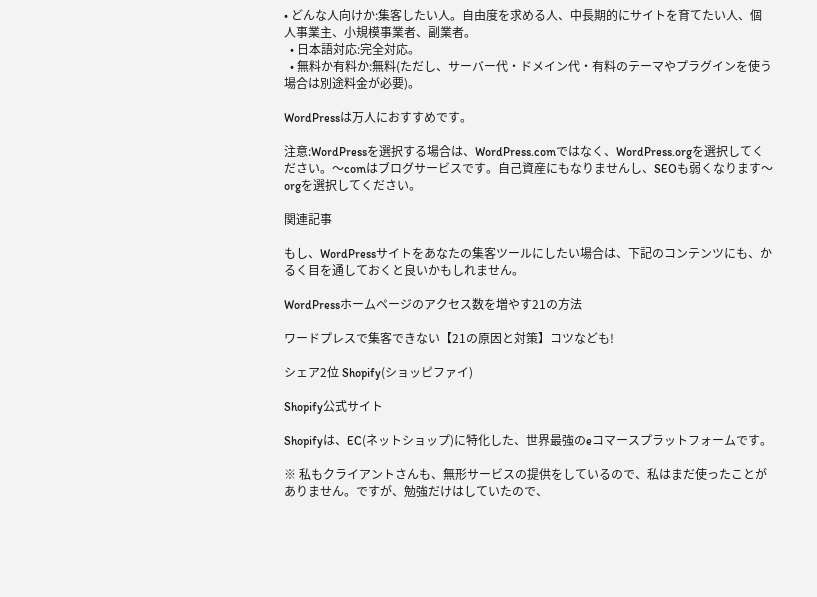• どんな人向けか:集客したい人。自由度を求める人、中長期的にサイトを育てたい人、個人事業主、小規模事業者、副業者。
  • 日本語対応:完全対応。
  • 無料か有料か:無料(ただし、サーバー代・ドメイン代・有料のテーマやプラグインを使う場合は別途料金が必要)。

WordPressは万人におすすめです。

注意:WordPressを選択する場合は、WordPress.comではなく、WordPress.orgを選択してください。〜comはブログサービスです。自己資産にもなりませんし、SEOも弱くなります〜orgを選択してください。

関連記事

もし、WordPressサイトをあなたの集客ツールにしたい場合は、下記のコンテンツにも、かるく目を通しておくと良いかもしれません。

WordPressホームページのアクセス数を増やす21の方法

ワードプレスで集客できない【21の原因と対策】コツなども!

シェア2位 Shopify(ショッピファイ)

Shopify公式サイト

Shopifyは、EC(ネットショップ)に特化した、世界最強のeコマースプラットフォームです。

※ 私もクライアントさんも、無形サービスの提供をしているので、私はまだ使ったことがありません。ですが、勉強だけはしていたので、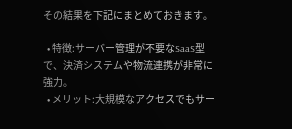その結果を下記にまとめておきます。

  • 特徴:サーバー管理が不要なSaaS型で、決済システムや物流連携が非常に強力。
  • メリット:大規模なアクセスでもサー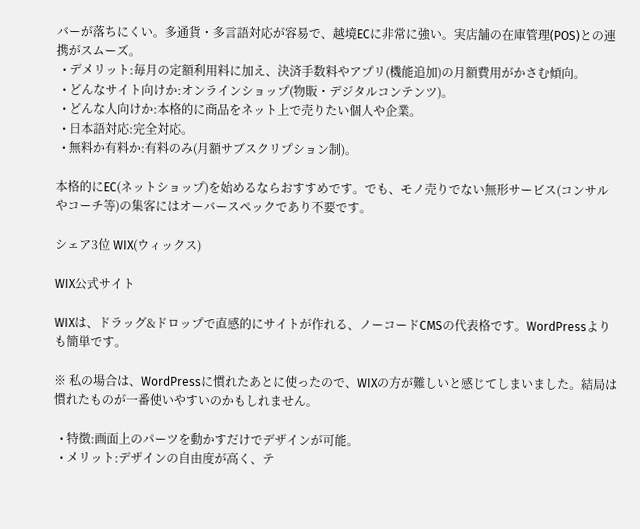バーが落ちにくい。多通貨・多言語対応が容易で、越境ECに非常に強い。実店舗の在庫管理(POS)との連携がスムーズ。
  • デメリット:毎月の定額利用料に加え、決済手数料やアプリ(機能追加)の月額費用がかさむ傾向。
  • どんなサイト向けか:オンラインショップ(物販・デジタルコンテンツ)。
  • どんな人向けか:本格的に商品をネット上で売りたい個人や企業。
  • 日本語対応:完全対応。
  • 無料か有料か:有料のみ(月額サブスクリプション制)。

本格的にEC(ネットショップ)を始めるならおすすめです。でも、モノ売りでない無形サービス(コンサルやコーチ等)の集客にはオーバースペックであり不要です。

シェア3位 WIX(ウィックス)

WIX公式サイト

WIXは、ドラッグ&ドロップで直感的にサイトが作れる、ノーコードCMSの代表格です。WordPressよりも簡単です。

※ 私の場合は、WordPressに慣れたあとに使ったので、WIXの方が難しいと感じてしまいました。結局は慣れたものが一番使いやすいのかもしれません。

  • 特徴:画面上のパーツを動かすだけでデザインが可能。
  • メリット:デザインの自由度が高く、テ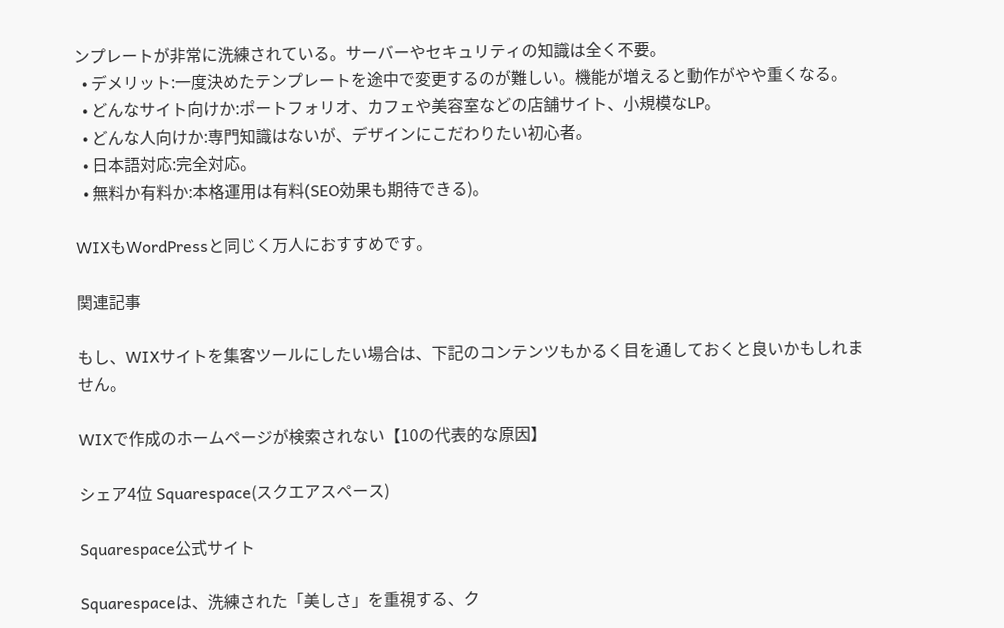ンプレートが非常に洗練されている。サーバーやセキュリティの知識は全く不要。
  • デメリット:一度決めたテンプレートを途中で変更するのが難しい。機能が増えると動作がやや重くなる。
  • どんなサイト向けか:ポートフォリオ、カフェや美容室などの店舗サイト、小規模なLP。
  • どんな人向けか:専門知識はないが、デザインにこだわりたい初心者。
  • 日本語対応:完全対応。
  • 無料か有料か:本格運用は有料(SEO効果も期待できる)。

WIXもWordPressと同じく万人におすすめです。

関連記事

もし、WIXサイトを集客ツールにしたい場合は、下記のコンテンツもかるく目を通しておくと良いかもしれません。

WIXで作成のホームページが検索されない【10の代表的な原因】

シェア4位 Squarespace(スクエアスペース)

Squarespace公式サイト

Squarespaceは、洗練された「美しさ」を重視する、ク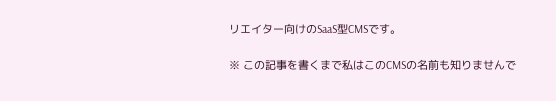リエイター向けのSaaS型CMSです。

※ この記事を書くまで私はこのCMSの名前も知りませんで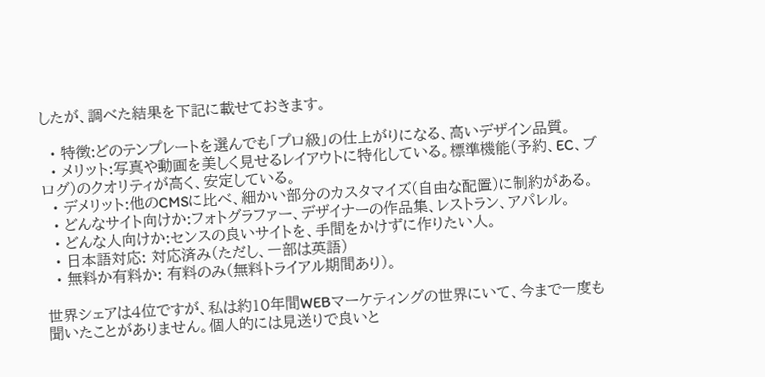したが、調べた結果を下記に載せておきます。

  • 特徴:どのテンプレートを選んでも「プロ級」の仕上がりになる、高いデザイン品質。
  • メリット:写真や動画を美しく見せるレイアウトに特化している。標準機能(予約、EC、ブログ)のクオリティが高く、安定している。
  • デメリット:他のCMSに比べ、細かい部分のカスタマイズ(自由な配置)に制約がある。
  • どんなサイト向けか:フォトグラファー、デザイナーの作品集、レストラン、アパレル。
  • どんな人向けか:センスの良いサイトを、手間をかけずに作りたい人。
  • 日本語対応: 対応済み(ただし、一部は英語)
  • 無料か有料か: 有料のみ(無料トライアル期間あり)。

世界シェアは4位ですが、私は約10年間WEBマーケティングの世界にいて、今まで一度も聞いたことがありません。個人的には見送りで良いと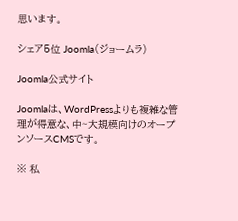思います。

シェア5位 Joomla(ジョームラ)

Joomla公式サイト

Joomlaは、WordPressよりも複雑な管理が得意な、中~大規模向けのオープンソースCMSです。

※ 私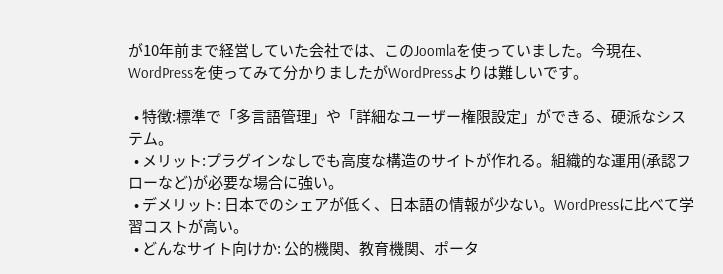が10年前まで経営していた会社では、このJoomlaを使っていました。今現在、WordPressを使ってみて分かりましたがWordPressよりは難しいです。

  • 特徴:標準で「多言語管理」や「詳細なユーザー権限設定」ができる、硬派なシステム。
  • メリット:プラグインなしでも高度な構造のサイトが作れる。組織的な運用(承認フローなど)が必要な場合に強い。
  • デメリット: 日本でのシェアが低く、日本語の情報が少ない。WordPressに比べて学習コストが高い。
  • どんなサイト向けか: 公的機関、教育機関、ポータ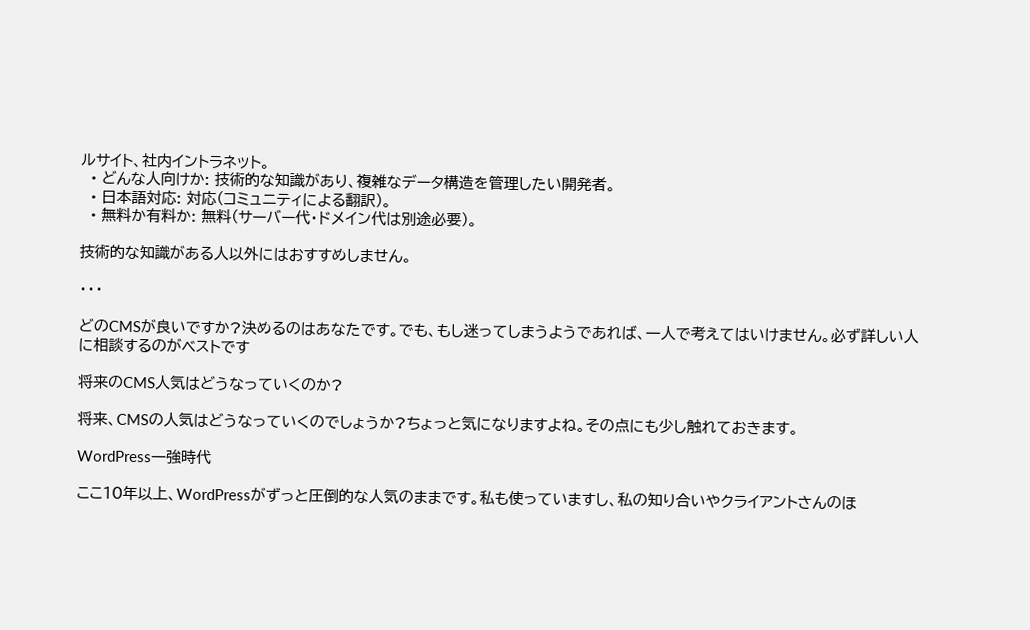ルサイト、社内イントラネット。
  • どんな人向けか: 技術的な知識があり、複雑なデータ構造を管理したい開発者。
  • 日本語対応: 対応(コミュニティによる翻訳)。
  • 無料か有料か: 無料(サーバー代・ドメイン代は別途必要)。

技術的な知識がある人以外にはおすすめしません。

・・・

どのCMSが良いですか?決めるのはあなたです。でも、もし迷ってしまうようであれば、一人で考えてはいけません。必ず詳しい人に相談するのがベストです

将来のCMS人気はどうなっていくのか?

将来、CMSの人気はどうなっていくのでしょうか?ちょっと気になりますよね。その点にも少し触れておきます。

WordPress一強時代

ここ10年以上、WordPressがずっと圧倒的な人気のままです。私も使っていますし、私の知り合いやクライアントさんのほ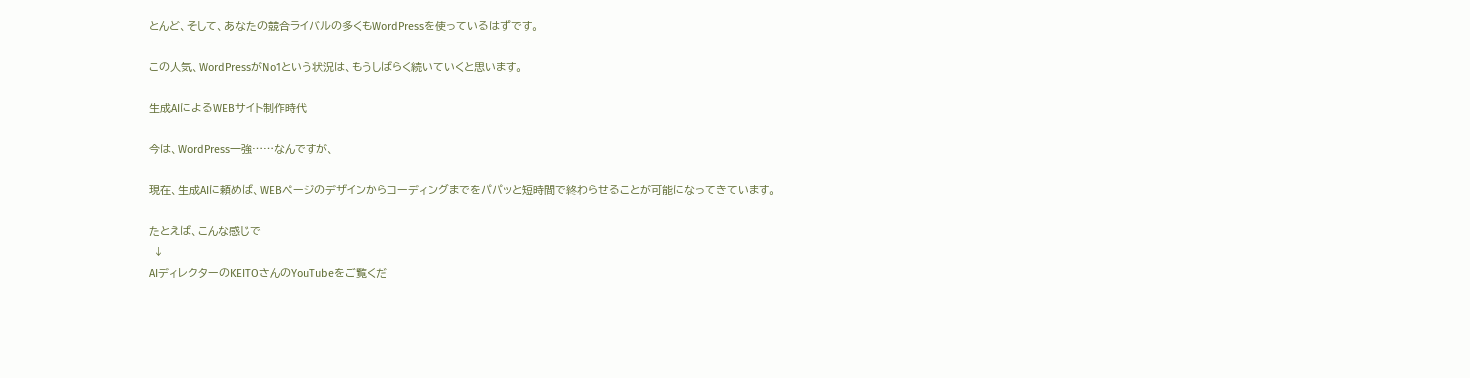とんど、そして、あなたの競合ライバルの多くもWordPressを使っているはずです。

この人気、WordPressがNo1という状況は、もうしばらく続いていくと思います。

生成AIによるWEBサイト制作時代

今は、WordPress一強……なんですが、

現在、生成AIに頼めば、WEBページのデザインからコーディングまでをパパッと短時間で終わらせることが可能になってきています。

たとえば、こんな感じで
 ↓
AIディレクターのKEITOさんのYouTubeをご覧くだ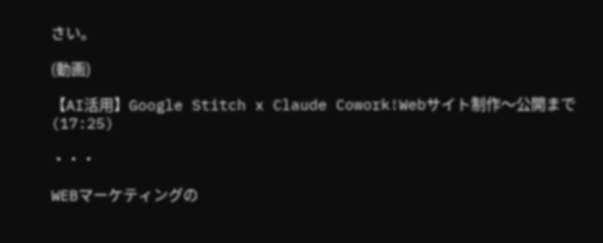さい。

(動画)

【AI活用】Google Stitch x Claude Cowork!Webサイト制作〜公開まで(17:25)

・・・

WEBマーケティングの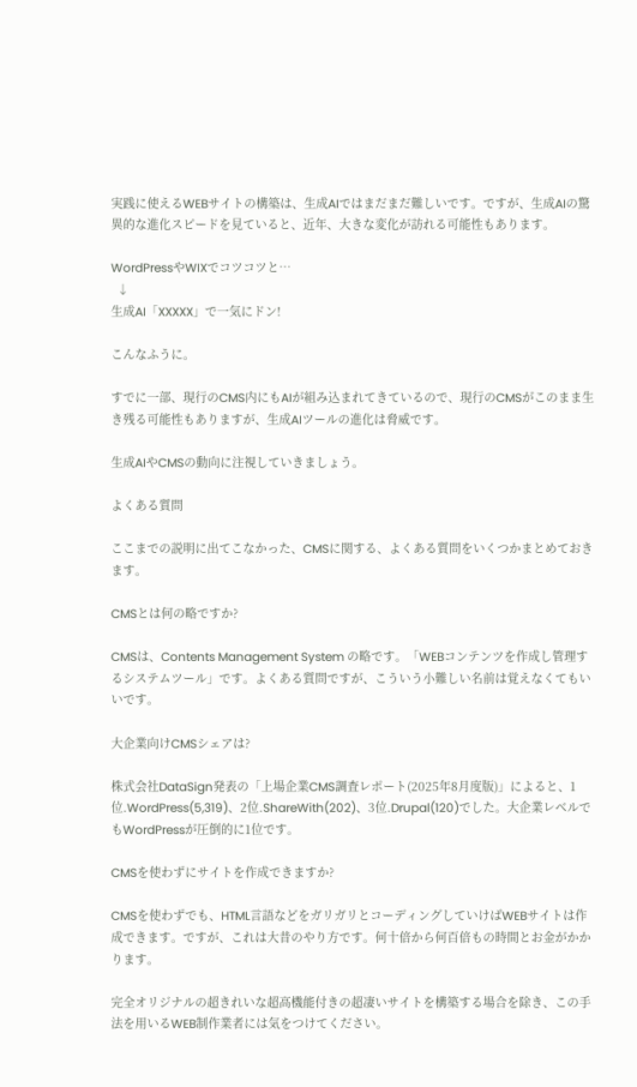実践に使えるWEBサイトの構築は、生成AIではまだまだ難しいです。ですが、生成AIの驚異的な進化スピードを見ていると、近年、大きな変化が訪れる可能性もあります。

WordPressやWIXでコツコツと…
  ↓
生成AI「XXXXX」で一気にドン!

こんなふうに。

すでに一部、現行のCMS内にもAIが組み込まれてきているので、現行のCMSがこのまま生き残る可能性もありますが、生成AIツールの進化は脅威です。

生成AIやCMSの動向に注視していきましょう。

よくある質問

ここまでの説明に出てこなかった、CMSに関する、よくある質問をいくつかまとめておきます。

CMSとは何の略ですか?

CMSは、Contents Management System の略です。「WEBコンテンツを作成し管理するシステムツール」です。よくある質問ですが、こういう小難しい名前は覚えなくてもいいです。

大企業向けCMSシェアは?

株式会社DataSign発表の「上場企業CMS調査レポート(2025年8月度版)」によると、1位.WordPress(5,319)、2位.ShareWith(202)、3位.Drupal(120)でした。大企業レベルでもWordPressが圧倒的に1位です。

CMSを使わずにサイトを作成できますか?

CMSを使わずでも、HTML言語などをガリガリとコーディングしていけばWEBサイトは作成できます。ですが、これは大昔のやり方です。何十倍から何百倍もの時間とお金がかかります。

完全オリジナルの超きれいな超高機能付きの超凄いサイトを構築する場合を除き、この手法を用いるWEB制作業者には気をつけてください。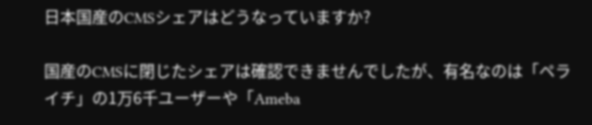日本国産のCMSシェアはどうなっていますか?

国産のCMSに閉じたシェアは確認できませんでしたが、有名なのは「ペライチ」の1万6千ユーザーや「Ameba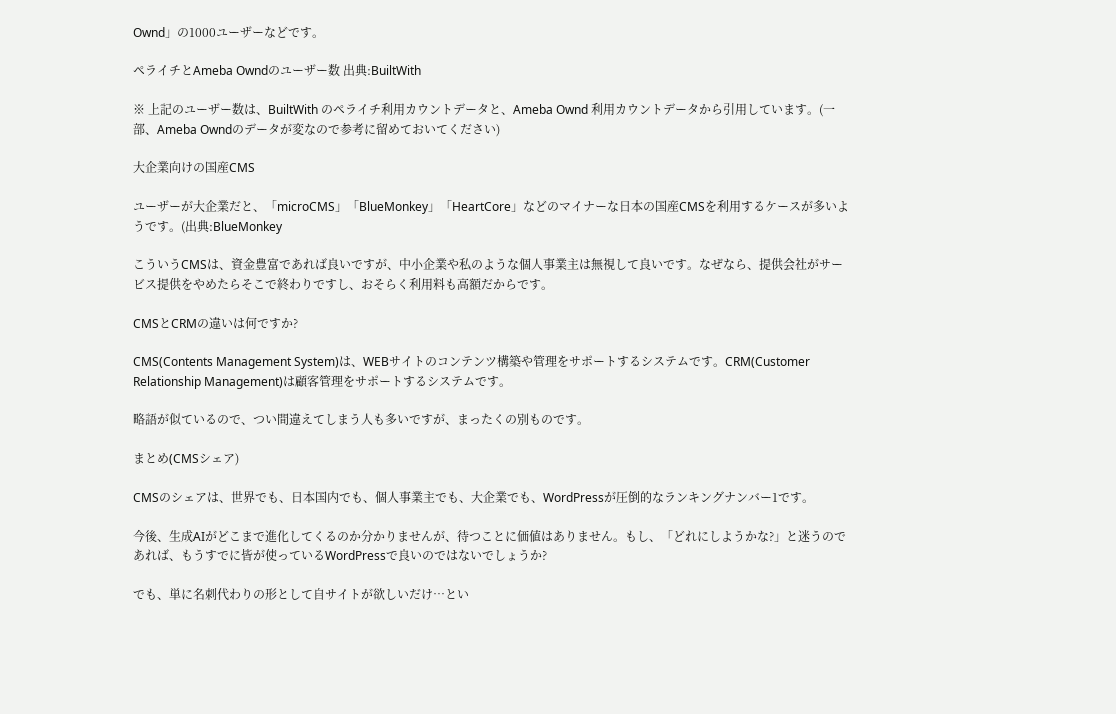Ownd」の1000ユーザーなどです。

ペライチとAmeba Owndのユーザー数 出典:BuiltWith

※ 上記のユーザー数は、BuiltWith のペライチ利用カウントデータと、Ameba Ownd 利用カウントデータから引用しています。(一部、Ameba Owndのデータが変なので参考に留めておいてください)

大企業向けの国産CMS

ユーザーが大企業だと、「microCMS」「BlueMonkey」「HeartCore」などのマイナーな日本の国産CMSを利用するケースが多いようです。(出典:BlueMonkey

こういうCMSは、資金豊富であれば良いですが、中小企業や私のような個人事業主は無視して良いです。なぜなら、提供会社がサービス提供をやめたらそこで終わりですし、おそらく利用料も高額だからです。

CMSとCRMの違いは何ですか?

CMS(Contents Management System)は、WEBサイトのコンテンツ構築や管理をサポートするシステムです。CRM(Customer Relationship Management)は顧客管理をサポートするシステムです。

略語が似ているので、つい間違えてしまう人も多いですが、まったくの別ものです。

まとめ(CMSシェア)

CMSのシェアは、世界でも、日本国内でも、個人事業主でも、大企業でも、WordPressが圧倒的なランキングナンバー1です。

今後、生成AIがどこまで進化してくるのか分かりませんが、待つことに価値はありません。もし、「どれにしようかな?」と迷うのであれば、もうすでに皆が使っているWordPressで良いのではないでしょうか?

でも、単に名刺代わりの形として自サイトが欲しいだけ…とい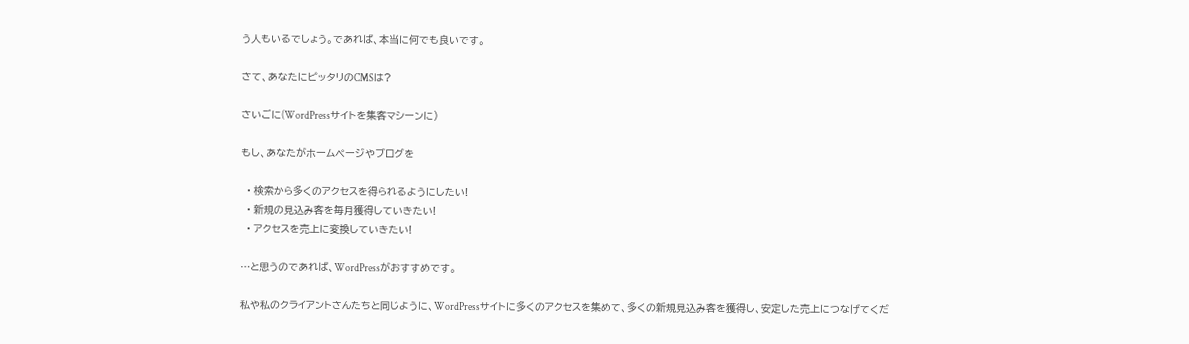う人もいるでしょう。であれば、本当に何でも良いです。

さて、あなたにピッタリのCMSは?

さいごに(WordPressサイトを集客マシーンに)

もし、あなたがホームページやブログを

  • 検索から多くのアクセスを得られるようにしたい!
  • 新規の見込み客を毎月獲得していきたい!
  • アクセスを売上に変換していきたい!

…と思うのであれば、WordPressがおすすめです。

私や私のクライアントさんたちと同じように、WordPressサイトに多くのアクセスを集めて、多くの新規見込み客を獲得し、安定した売上につなげてくだ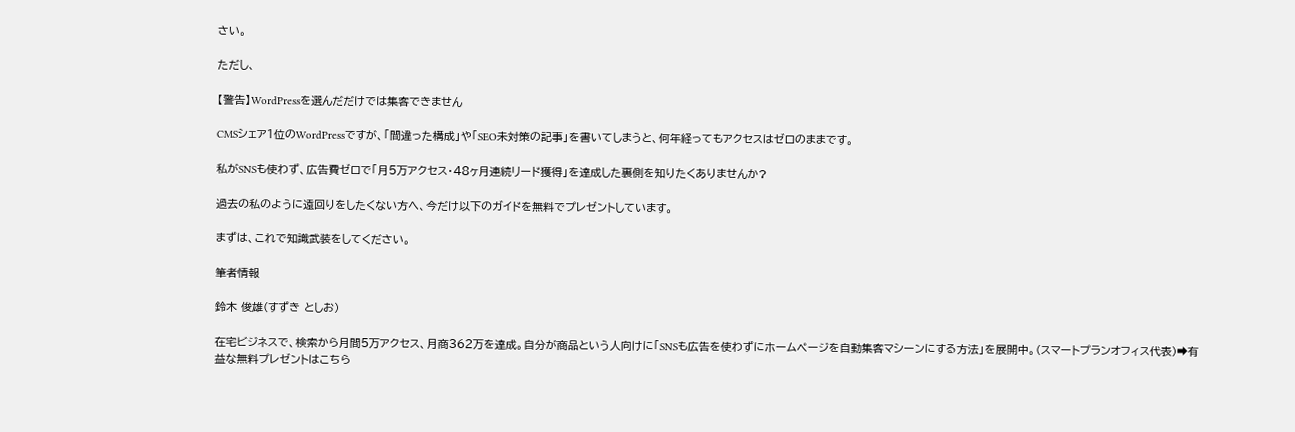さい。

ただし、

【警告】WordPressを選んだだけでは集客できません

CMSシェア1位のWordPressですが、「間違った構成」や「SEO未対策の記事」を書いてしまうと、何年経ってもアクセスはゼロのままです。

私がSNSも使わず、広告費ゼロで「月5万アクセス・48ヶ月連続リード獲得」を達成した裏側を知りたくありませんか?

過去の私のように遠回りをしたくない方へ、今だけ以下のガイドを無料でプレゼントしています。

まずは、これで知識武装をしてください。

筆者情報

鈴木 俊雄(すずき としお)

在宅ビジネスで、検索から月間5万アクセス、月商362万を達成。自分が商品という人向けに「SNSも広告を使わずにホームページを自動集客マシーンにする方法」を展開中。(スマートプランオフィス代表)➡有益な無料プレゼントはこちら